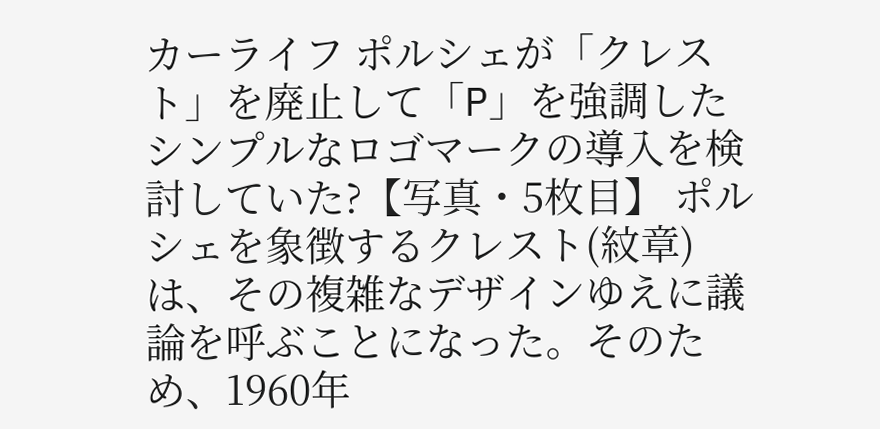カーライフ ポルシェが「クレスト」を廃止して「P」を強調したシンプルなロゴマークの導入を検討していた?【写真・5枚目】 ポルシェを象徴するクレスト(紋章)は、その複雑なデザインゆえに議論を呼ぶことになった。そのため、1960年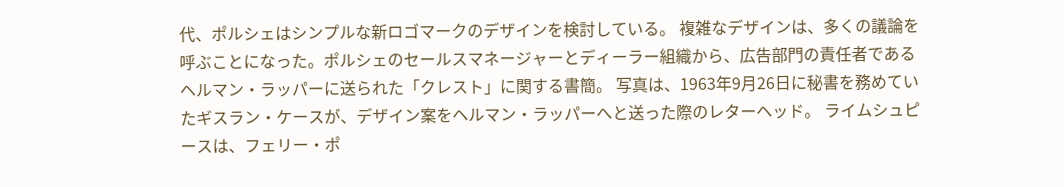代、ポルシェはシンプルな新ロゴマークのデザインを検討している。 複雑なデザインは、多くの議論を呼ぶことになった。ポルシェのセールスマネージャーとディーラー組織から、広告部門の責任者であるヘルマン・ラッパーに送られた「クレスト」に関する書簡。 写真は、1963年9月26日に秘書を務めていたギスラン・ケースが、デザイン案をヘルマン・ラッパーへと送った際のレターヘッド。 ライムシュピースは、フェリー・ポ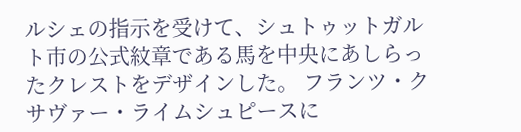ルシェの指示を受けて、シュトゥットガルト市の公式紋章である馬を中央にあしらったクレストをデザインした。 フランツ・クサヴァー・ライムシュピースに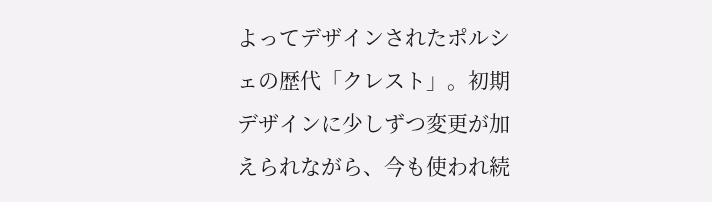よってデザインされたポルシェの歴代「クレスト」。初期デザインに少しずつ変更が加えられながら、今も使われ続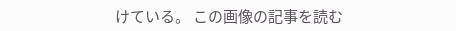けている。 この画像の記事を読む